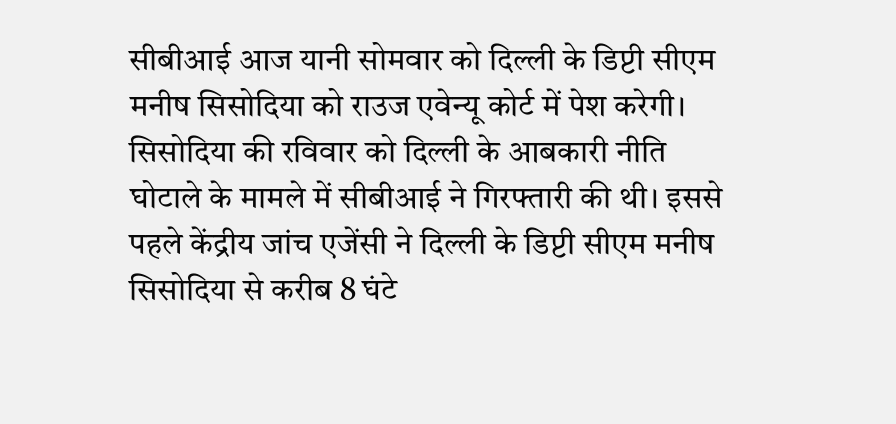सीबीआई आज यानी सोमवार को दिल्ली के डिप्टी सीएम मनीष सिसोदिया को राउज एवेन्यू कोर्ट में पेश करेगी। सिसोदिया की रविवार को दिल्ली के आबकारी नीति घोटाले के मामले में सीबीआई ने गिरफ्तारी की थी। इससे पहले केंद्रीय जांच एजेंसी ने दिल्ली के डिप्टी सीएम मनीष सिसोदिया से करीब 8 घंटे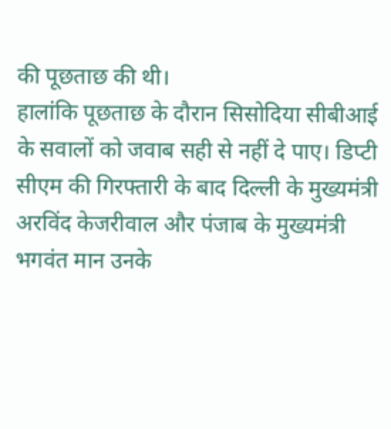की पूछताछ की थी।
हालांकि पूछताछ के दौरान सिसोदिया सीबीआई के सवालों को जवाब सही से नहीं दे पाए। डिप्टी सीएम की गिरफ्तारी के बाद दिल्ली के मुख्यमंत्री अरविंद केजरीवाल और पंजाब के मुख्यमंत्री भगवंत मान उनके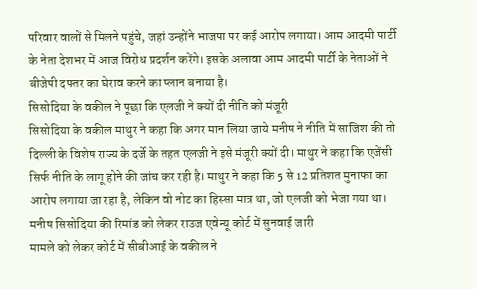परिवार वालों से मिलने पहुंचे, जहां उन्होंने भाजपा पर कई आरोप लगाया। आम आदमी पार्टी के नेता देशभर में आज विरोध प्रदर्शन करेंगे। इसके अलावा आम आदमी पार्टी के नेताओं ने बीजेपी दफ्तर का घेराव करने का प्लान बनाया है।
सिसोदिया के वकील ने पूछा कि एलजी ने क्यों दी नीति को मंजूरी
सिसोदिया के वकील माथुर ने कहा कि अगर मान लिया जाये मनीष ने नीति में साजिश की तो दिल्ली के विशेष राज्य के दर्जे के तहत एलजी ने इसे मंजूरी क्यों दी। माथुर ने कहा कि एजेंसी सिर्फ नीति के लागू होने की जांच कर रही है। माथुर ने कहा कि 5 से 12 प्रतिशत मुनाफा का आरोप लगाया जा रहा है, लेकिन वो नोट का हिस्सा मात्र था, जो एलजी को भेजा गया था।
मनीष सिसोदिया की रिमांड को लेकर राउज एवेन्यू कोर्ट में सुनवाई जारी
मामले को लेकर कोर्ट में सीबीआई के वकील ने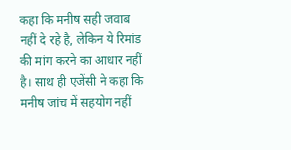कहा कि मनीष सही जवाब नहीं दे रहे है, लेकिन ये रिमांड की मांग करने का आधार नहीं है। साथ ही एजेंसी ने कहा कि मनीष जांच में सहयोग नहीं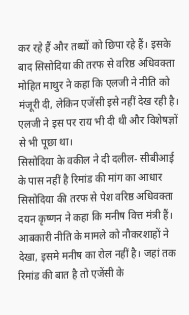कर रहे हैं और तथ्यों को छिपा रहे हैं। इसके बाद सिसोदिया की तरफ से वरिष्ठ अधिवक्ता मोहित माथुर ने कहा कि एलजी ने नीति को मंजूरी दी, लेकिन एजेंसी इसे नहीं देख रही है। एलजी ने इस पर राय भी दी थी और विशेषज्ञों से भी पूछा था।
सिसोदिया के वकील ने दी दलील- सीबीआई के पास नहीं है रिमांड की मांग का आधार
सिसोदिया की तरफ से पेश वरिष्ठ अधिवक्ता दयन कृष्णन ने कहा कि मनीष वित्त मंत्री हैं। आबकारी नीति के मामले को नौकरशाहों ने देखा, इसमे मनीष का रोल नहीं है। जहां तक रिमांड की बात है तो एजेंसी के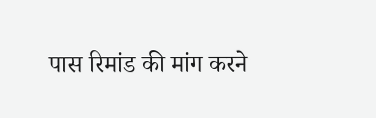पास रिमांड की मांग करने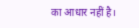का आधार नहीं है।